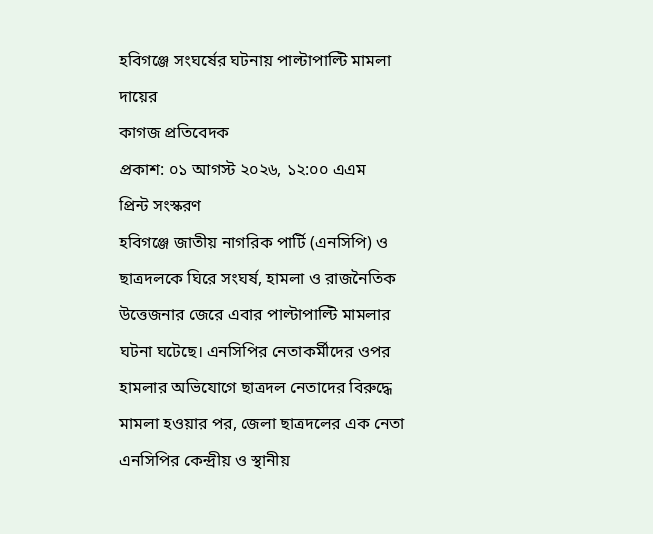হবিগঞ্জে সংঘর্ষের ঘটনায় পাল্টাপাল্টি মামলা দায়ের
কাগজ প্রতিবেদক
প্রকাশ: ০১ আগস্ট ২০২৬, ১২:০০ এএম
প্রিন্ট সংস্করণ
হবিগঞ্জে জাতীয় নাগরিক পার্টি (এনসিপি) ও ছাত্রদলকে ঘিরে সংঘর্ষ, হামলা ও রাজনৈতিক উত্তেজনার জেরে এবার পাল্টাপাল্টি মামলার ঘটনা ঘটেছে। এনসিপির নেতাকর্মীদের ওপর হামলার অভিযোগে ছাত্রদল নেতাদের বিরুদ্ধে মামলা হওয়ার পর, জেলা ছাত্রদলের এক নেতা এনসিপির কেন্দ্রীয় ও স্থানীয়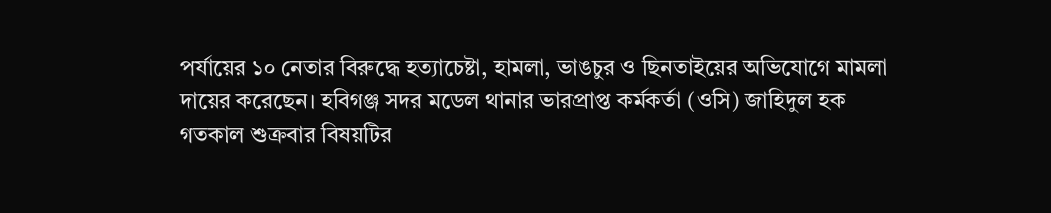পর্যায়ের ১০ নেতার বিরুদ্ধে হত্যাচেষ্টা, হামলা, ভাঙচুর ও ছিনতাইয়ের অভিযোগে মামলা দায়ের করেছেন। হবিগঞ্জ সদর মডেল থানার ভারপ্রাপ্ত কর্মকর্তা (ওসি) জাহিদুল হক গতকাল শুক্রবার বিষয়টির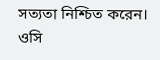সত্যতা নিশ্চিত করেন।
ওসি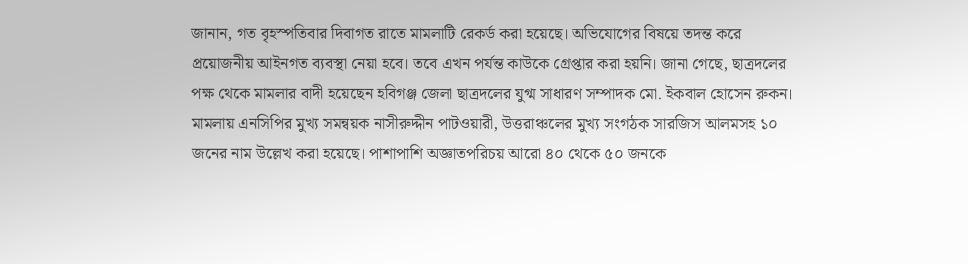জানান, গত বৃহস্পতিবার দিবাগত রাতে মামলাটি রেকর্ড করা হয়েছে। অভিযোগের বিষয়ে তদন্ত করে প্রয়োজনীয় আইনগত ব্যবস্থা নেয়া হবে। তবে এখন পর্যন্ত কাউকে গ্রেপ্তার করা হয়নি। জানা গেছে, ছাত্রদলের পক্ষ থেকে মামলার বাদী হয়েছেন হবিগঞ্জ জেলা ছাত্রদলের যুগ্ম সাধারণ সম্পাদক মো. ইকবাল হোসেন রুকন। মামলায় এনসিপির মুখ্য সমন্বয়ক নাসীরুদ্দীন পাটওয়ারী, উত্তরাঞ্চলের মুখ্য সংগঠক সারজিস আলমসহ ১০ জনের নাম উল্লেখ করা হয়েছে। পাশাপাশি অজ্ঞাতপরিচয় আরো ৪০ থেকে ৫০ জনকে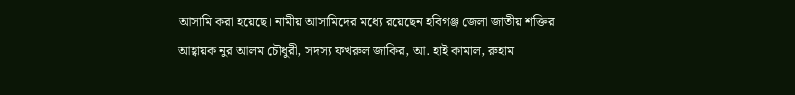আসামি করা হয়েছে। নামীয় আসামিদের মধ্যে রয়েছেন হবিগঞ্জ জেলা জাতীয় শক্তির আহ্বায়ক নুর আলম চৌধুরী, সদস্য ফখরুল জাকির, আ. হাই কামাল, রুহাম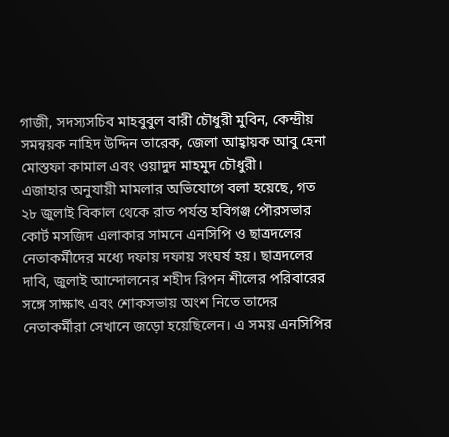গাজী, সদস্যসচিব মাহবুবুল বারী চৌধুরী মুবিন, কেন্দ্রীয় সমন্বয়ক নাহিদ উদ্দিন তারেক, জেলা আহ্বায়ক আবু হেনা মোস্তফা কামাল এবং ওয়াদুদ মাহমুদ চৌধুরী।
এজাহার অনুযায়ী মামলার অভিযোগে বলা হয়েছে, গত ২৮ জুলাই বিকাল থেকে রাত পর্যন্ত হবিগঞ্জ পৌরসভার কোর্ট মসজিদ এলাকার সামনে এনসিপি ও ছাত্রদলের নেতাকর্মীদের মধ্যে দফায় দফায় সংঘর্ষ হয়। ছাত্রদলের দাবি, জুলাই আন্দোলনের শহীদ রিপন শীলের পরিবারের সঙ্গে সাক্ষাৎ এবং শোকসভায় অংশ নিতে তাদের নেতাকর্মীরা সেখানে জড়ো হয়েছিলেন। এ সময় এনসিপির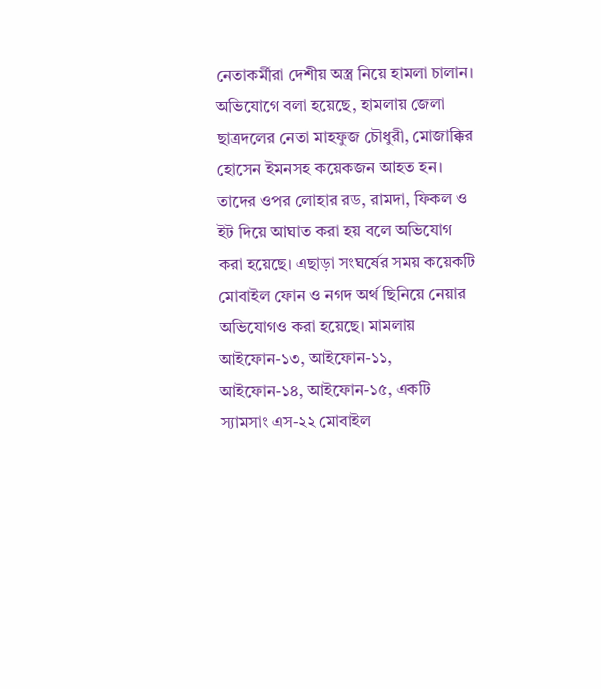নেতাকর্মীরা দেশীয় অস্ত্র নিয়ে হামলা চালান। অভিযোগে বলা হয়েছে, হামলায় জেলা ছাত্রদলের নেতা মাহফুজ চৌধুরী, মোজাক্কির হোসেন ইমনসহ কয়েকজন আহত হন। তাদের ওপর লোহার রড, রামদা, ফিকল ও ইট দিয়ে আঘাত করা হয় বলে অভিযোগ করা হয়েছে। এছাড়া সংঘর্ষের সময় কয়েকটি মোবাইল ফোন ও নগদ অর্থ ছিনিয়ে নেয়ার অভিযোগও করা হয়েছে। মামলায় আইফোন-১৩, আইফোন-১১, আইফোন-১৪, আইফোন-১৫, একটি স্যামসাং এস-২২ মোবাইল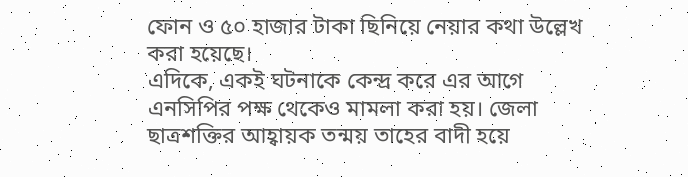ফোন ও ৫০ হাজার টাকা ছিনিয়ে নেয়ার কথা উল্লেখ করা হয়েছে।
এদিকে, একই ঘটনাকে কেন্দ্র করে এর আগে এনসিপির পক্ষ থেকেও মামলা করা হয়। জেলা ছাত্রশক্তির আহ্বায়ক তন্ময় তাহের বাদী হয়ে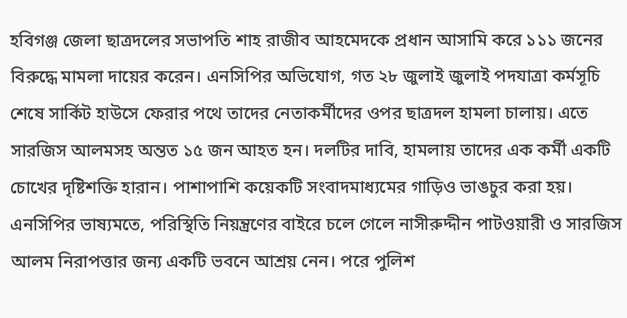হবিগঞ্জ জেলা ছাত্রদলের সভাপতি শাহ রাজীব আহমেদকে প্রধান আসামি করে ১১১ জনের বিরুদ্ধে মামলা দায়ের করেন। এনসিপির অভিযোগ, গত ২৮ জুলাই জুলাই পদযাত্রা কর্মসূচি শেষে সার্কিট হাউসে ফেরার পথে তাদের নেতাকর্মীদের ওপর ছাত্রদল হামলা চালায়। এতে সারজিস আলমসহ অন্তত ১৫ জন আহত হন। দলটির দাবি, হামলায় তাদের এক কর্মী একটি চোখের দৃষ্টিশক্তি হারান। পাশাপাশি কয়েকটি সংবাদমাধ্যমের গাড়িও ভাঙচুর করা হয়। এনসিপির ভাষ্যমতে, পরিস্থিতি নিয়ন্ত্রণের বাইরে চলে গেলে নাসীরুদ্দীন পাটওয়ারী ও সারজিস আলম নিরাপত্তার জন্য একটি ভবনে আশ্রয় নেন। পরে পুলিশ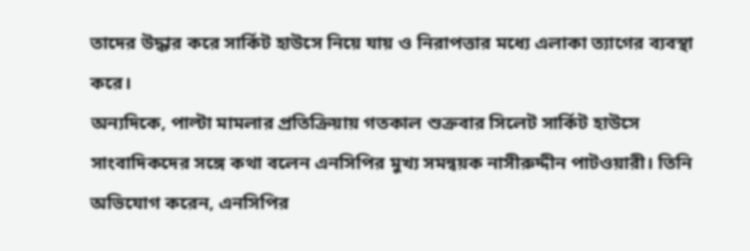তাদের উদ্ধার করে সার্কিট হাউসে নিয়ে যায় ও নিরাপত্তার মধ্যে এলাকা ত্যাগের ব্যবস্থা করে।
অন্যদিকে, পাল্টা মামলার প্রতিক্রিয়ায় গতকাল শুক্রবার সিলেট সার্কিট হাউসে সাংবাদিকদের সঙ্গে কথা বলেন এনসিপির মুখ্য সমন্বয়ক নাসীরুদ্দীন পাটওয়ারী। তিনি অভিযোগ করেন, এনসিপির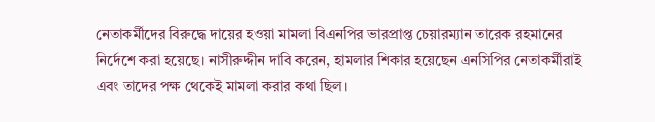নেতাকর্মীদের বিরুদ্ধে দায়ের হওয়া মামলা বিএনপির ভারপ্রাপ্ত চেয়ারম্যান তারেক রহমানের নির্দেশে করা হয়েছে। নাসীরুদ্দীন দাবি করেন, হামলার শিকার হয়েছেন এনসিপির নেতাকর্মীরাই এবং তাদের পক্ষ থেকেই মামলা করার কথা ছিল।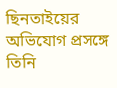ছিনতাইয়ের অভিযোগ প্রসঙ্গে তিনি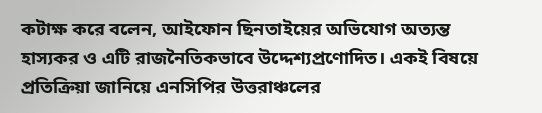কটাক্ষ করে বলেন, আইফোন ছিনতাইয়ের অভিযোগ অত্যন্ত হাস্যকর ও এটি রাজনৈতিকভাবে উদ্দেশ্যপ্রণোদিত। একই বিষয়ে প্রতিক্রিয়া জানিয়ে এনসিপির উত্তরাঞ্চলের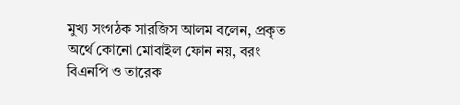মুখ্য সংগঠক সারজিস আলম বলেন, প্রকৃত অর্থে কোনো মোবাইল ফোন নয়, বরং বিএনপি ও তারেক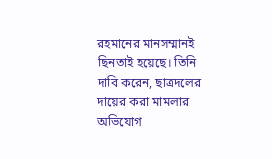রহমানের মানসম্মানই ছিনতাই হয়েছে। তিনি দাবি করেন, ছাত্রদলের দায়ের করা মামলার অভিযোগ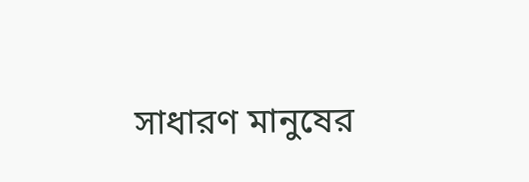সাধারণ মানুষের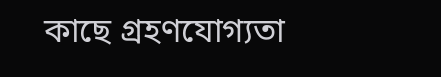কাছে গ্রহণযোগ্যতা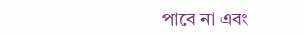পাবে না এবং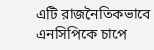এটি রাজনৈতিকভাবে এনসিপিকে চাপে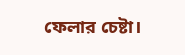ফেলার চেষ্টা।